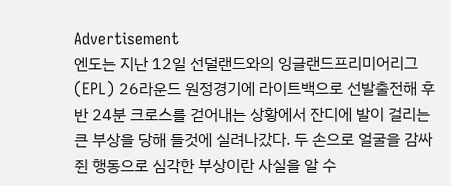Advertisement
엔도는 지난 12일 선덜랜드와의 잉글랜드프리미어리그(EPL) 26라운드 원정경기에 라이트백으로 선발출전해 후반 24분 크로스를 걷어내는 상황에서 잔디에 발이 걸리는 큰 부상을 당해 들것에 실려나갔다. 두 손으로 얼굴을 감싸쥔 행동으로 심각한 부상이란 사실을 알 수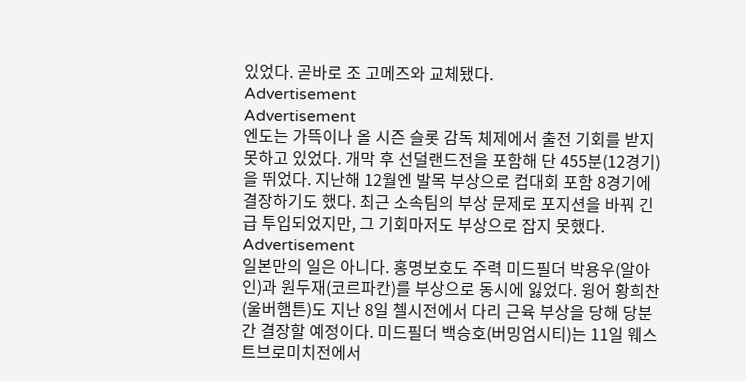있었다. 곧바로 조 고메즈와 교체됐다.
Advertisement
Advertisement
엔도는 가뜩이나 올 시즌 슬롯 감독 체제에서 출전 기회를 받지 못하고 있었다. 개막 후 선덜랜드전을 포함해 단 455분(12경기)을 뛰었다. 지난해 12월엔 발목 부상으로 컵대회 포함 8경기에 결장하기도 했다. 최근 소속팀의 부상 문제로 포지션을 바꿔 긴급 투입되었지만, 그 기회마저도 부상으로 잡지 못했다.
Advertisement
일본만의 일은 아니다. 홍명보호도 주력 미드필더 박용우(알아인)과 원두재(코르파칸)를 부상으로 동시에 잃었다. 윙어 황희찬(울버햄튼)도 지난 8일 첼시전에서 다리 근육 부상을 당해 당분간 결장할 예정이다. 미드필더 백승호(버밍엄시티)는 11일 웨스트브로미치전에서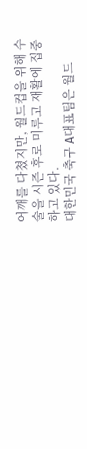어깨를 다쳤지만, 월드컵을 위해 수술을 시즌 후로 미루고 재활에 집중하고 있다.
대한민국 축구 A대표팀은 월드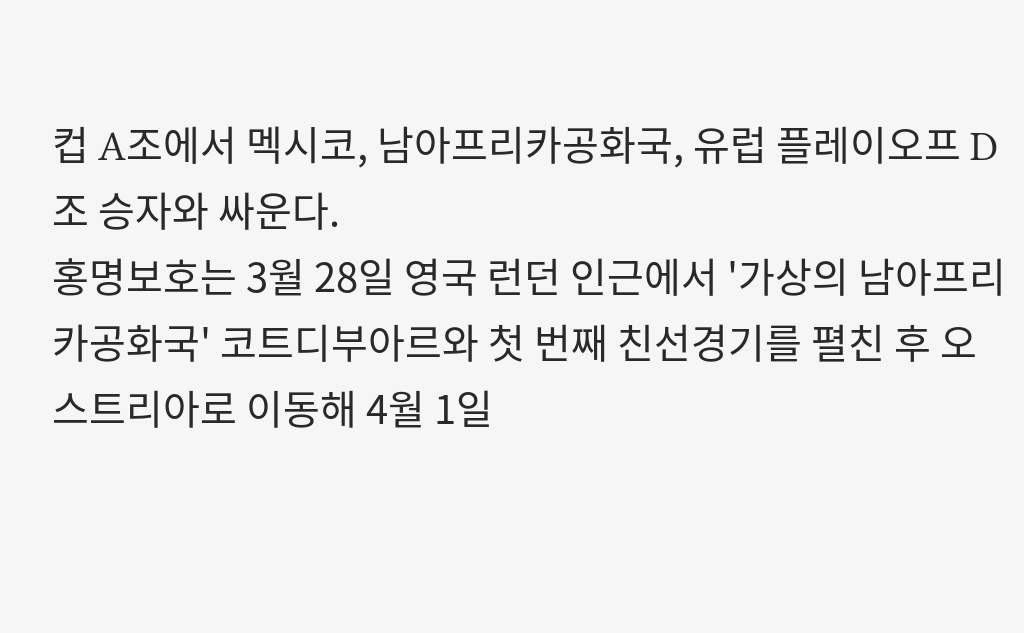컵 A조에서 멕시코, 남아프리카공화국, 유럽 플레이오프 D조 승자와 싸운다.
홍명보호는 3월 28일 영국 런던 인근에서 '가상의 남아프리카공화국' 코트디부아르와 첫 번째 친선경기를 펼친 후 오스트리아로 이동해 4월 1일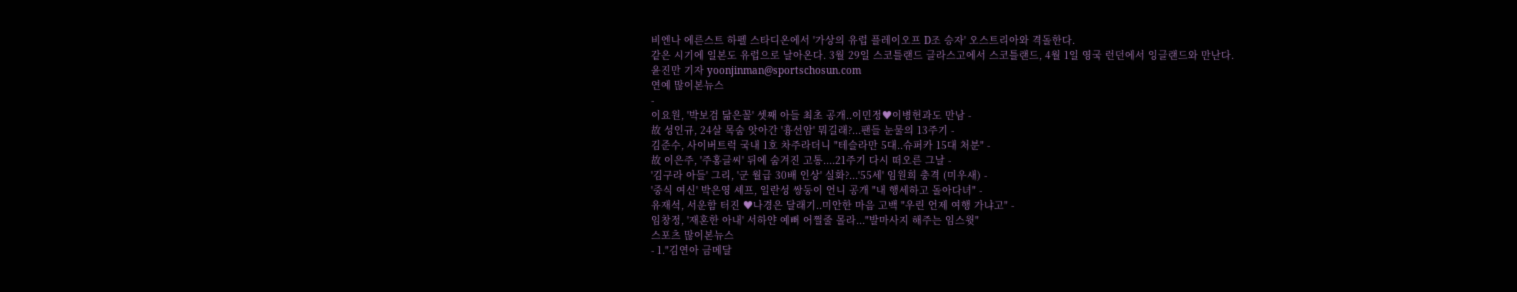비엔나 에른스트 하펠 스타디온에서 '가상의 유럽 플레이오프 D조 승자' 오스트리아와 격돌한다.
같은 시기에 일본도 유럽으로 날아온다. 3월 29일 스코틀랜드 글라스고에서 스코틀랜드, 4월 1일 영국 런던에서 잉글랜드와 만난다.
윤진만 기자 yoonjinman@sportschosun.com
연예 많이본뉴스
-
이요원, '박보검 닮은꼴' 셋째 아들 최초 공개..이민정♥이병헌과도 만남 -
故 성인규, 24살 목숨 앗아간 '흉선암' 뭐길래?...팬들 눈물의 13주기 -
김준수, 사이버트럭 국내 1호 차주라더니 "테슬라만 5대..슈퍼카 15대 처분" -
故 이은주, '주홍글씨' 뒤에 숨겨진 고통....21주기 다시 떠오른 그날 -
'김구라 아들' 그리, '군 월급 30배 인상' 실화?...'55세' 임원희 충격 (미우새) -
'중식 여신' 박은영 셰프, 일란성 쌍둥이 언니 공개 "내 행세하고 돌아다녀" -
유재석, 서운함 터진 ♥나경은 달래기..미안한 마음 고백 "우린 언제 여행 가냐고" -
임창정, '재혼한 아내' 서하얀 예뻐 어쩔줄 몰라..."발마사지 해주는 임스윗"
스포츠 많이본뉴스
- 1."김연아 금메달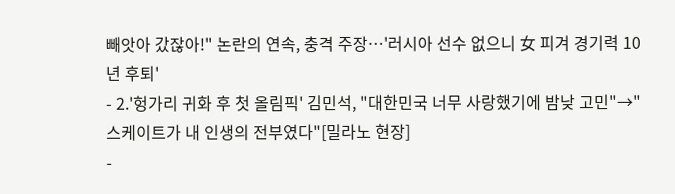빼앗아 갔잖아!" 논란의 연속, 충격 주장…'러시아 선수 없으니 女 피겨 경기력 10년 후퇴'
- 2.'헝가리 귀화 후 첫 올림픽' 김민석, "대한민국 너무 사랑했기에 밤낮 고민"→"스케이트가 내 인생의 전부였다"[밀라노 현장]
-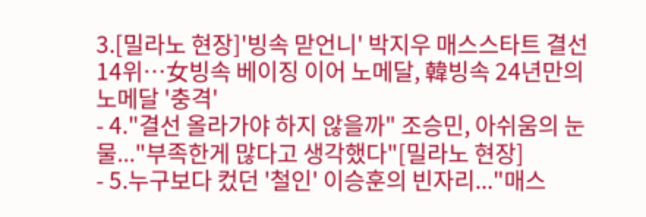3.[밀라노 현장]'빙속 맏언니' 박지우 매스스타트 결선 14위…女빙속 베이징 이어 노메달, 韓빙속 24년만의 노메달 '충격'
- 4."결선 올라가야 하지 않을까" 조승민, 아쉬움의 눈물..."부족한게 많다고 생각했다"[밀라노 현장]
- 5.누구보다 컸던 '철인' 이승훈의 빈자리..."매스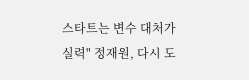스타트는 변수 대처가 실력" 정재원, 다시 도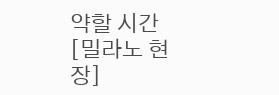약할 시간[밀라노 현장]